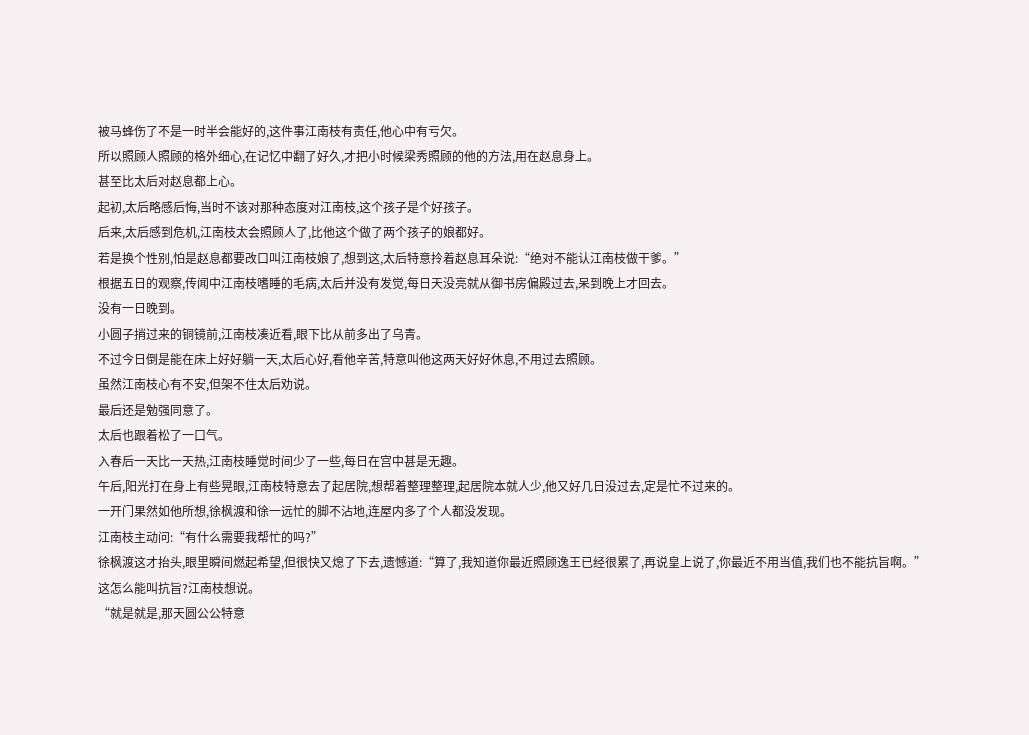被马蜂伤了不是一时半会能好的,这件事江南枝有责任,他心中有亏欠。
所以照顾人照顾的格外细心,在记忆中翻了好久,才把小时候梁秀照顾的他的方法,用在赵息身上。
甚至比太后对赵息都上心。
起初,太后略感后悔,当时不该对那种态度对江南枝,这个孩子是个好孩子。
后来,太后感到危机,江南枝太会照顾人了,比他这个做了两个孩子的娘都好。
若是换个性别,怕是赵息都要改口叫江南枝娘了,想到这,太后特意拎着赵息耳朵说:“绝对不能认江南枝做干爹。”
根据五日的观察,传闻中江南枝嗜睡的毛病,太后并没有发觉,每日天没亮就从御书房偏殿过去,呆到晚上才回去。
没有一日晚到。
小圆子捎过来的铜镜前,江南枝凑近看,眼下比从前多出了乌青。
不过今日倒是能在床上好好躺一天,太后心好,看他辛苦,特意叫他这两天好好休息,不用过去照顾。
虽然江南枝心有不安,但架不住太后劝说。
最后还是勉强同意了。
太后也跟着松了一口气。
入春后一天比一天热,江南枝睡觉时间少了一些,每日在宫中甚是无趣。
午后,阳光打在身上有些晃眼,江南枝特意去了起居院,想帮着整理整理,起居院本就人少,他又好几日没过去,定是忙不过来的。
一开门果然如他所想,徐枫渡和徐一远忙的脚不沾地,连屋内多了个人都没发现。
江南枝主动问:“有什么需要我帮忙的吗?”
徐枫渡这才抬头,眼里瞬间燃起希望,但很快又熄了下去,遗憾道:“算了,我知道你最近照顾逸王已经很累了,再说皇上说了,你最近不用当值,我们也不能抗旨啊。”
这怎么能叫抗旨?江南枝想说。
“就是就是,那天圆公公特意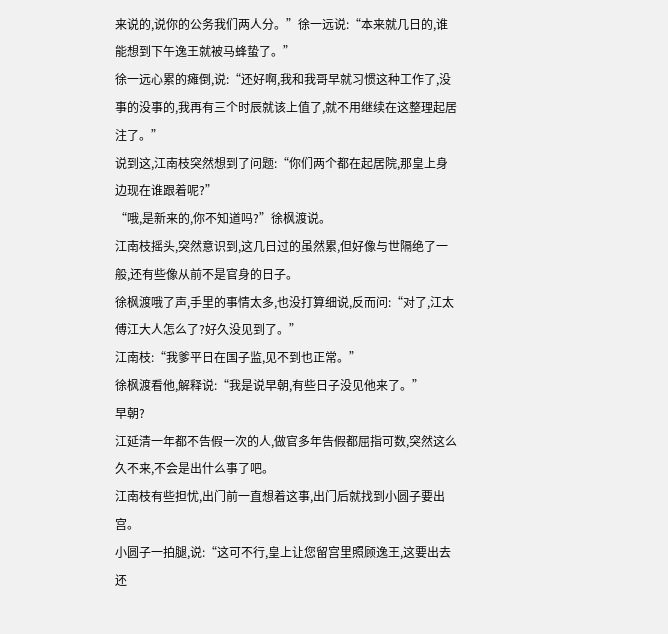来说的,说你的公务我们两人分。”徐一远说:“本来就几日的,谁能想到下午逸王就被马蜂蛰了。”
徐一远心累的瘫倒,说:“还好啊,我和我哥早就习惯这种工作了,没事的没事的,我再有三个时辰就该上值了,就不用继续在这整理起居注了。”
说到这,江南枝突然想到了问题:“你们两个都在起居院,那皇上身边现在谁跟着呢?”
“哦,是新来的,你不知道吗?”徐枫渡说。
江南枝摇头,突然意识到,这几日过的虽然累,但好像与世隔绝了一般,还有些像从前不是官身的日子。
徐枫渡哦了声,手里的事情太多,也没打算细说,反而问:“对了,江太傅江大人怎么了?好久没见到了。”
江南枝:“我爹平日在国子监,见不到也正常。”
徐枫渡看他,解释说:“我是说早朝,有些日子没见他来了。”
早朝?
江延清一年都不告假一次的人,做官多年告假都屈指可数,突然这么久不来,不会是出什么事了吧。
江南枝有些担忧,出门前一直想着这事,出门后就找到小圆子要出宫。
小圆子一拍腿,说:“这可不行,皇上让您留宫里照顾逸王,这要出去还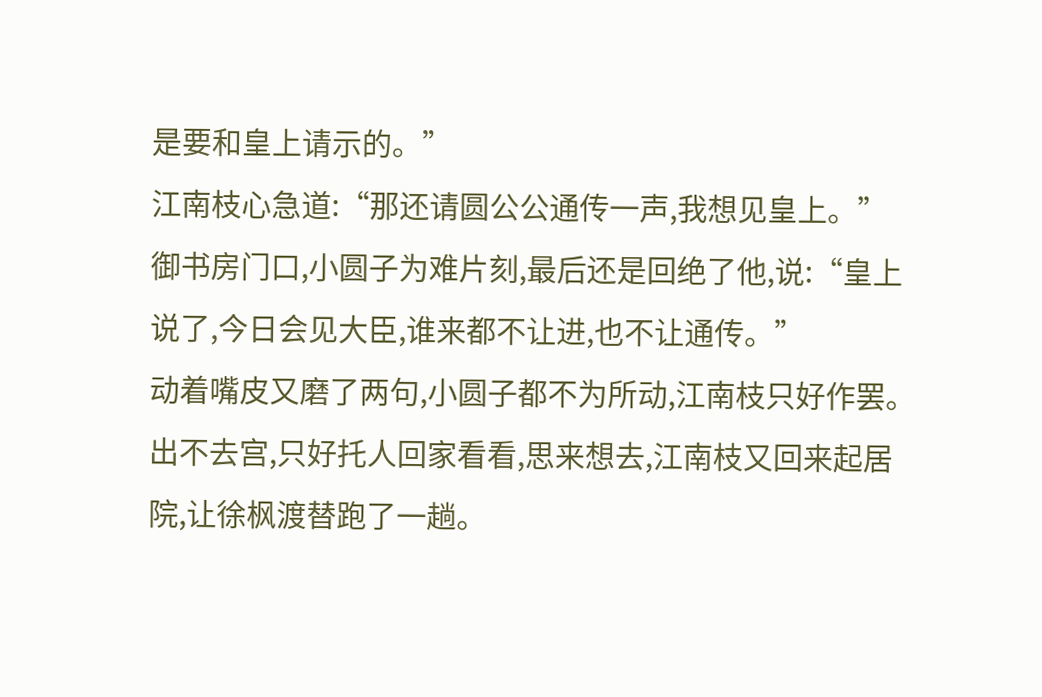是要和皇上请示的。”
江南枝心急道:“那还请圆公公通传一声,我想见皇上。”
御书房门口,小圆子为难片刻,最后还是回绝了他,说:“皇上说了,今日会见大臣,谁来都不让进,也不让通传。”
动着嘴皮又磨了两句,小圆子都不为所动,江南枝只好作罢。
出不去宫,只好托人回家看看,思来想去,江南枝又回来起居院,让徐枫渡替跑了一趟。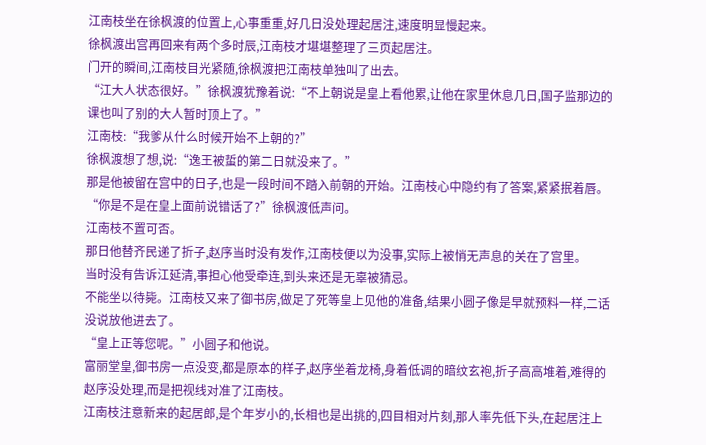江南枝坐在徐枫渡的位置上,心事重重,好几日没处理起居注,速度明显慢起来。
徐枫渡出宫再回来有两个多时辰,江南枝才堪堪整理了三页起居注。
门开的瞬间,江南枝目光紧随,徐枫渡把江南枝单独叫了出去。
“江大人状态很好。”徐枫渡犹豫着说:“不上朝说是皇上看他累,让他在家里休息几日,国子监那边的课也叫了别的大人暂时顶上了。”
江南枝:“我爹从什么时候开始不上朝的?”
徐枫渡想了想,说:“逸王被蜇的第二日就没来了。”
那是他被留在宫中的日子,也是一段时间不踏入前朝的开始。江南枝心中隐约有了答案,紧紧抿着唇。
“你是不是在皇上面前说错话了?”徐枫渡低声问。
江南枝不置可否。
那日他替齐民递了折子,赵序当时没有发作,江南枝便以为没事,实际上被悄无声息的关在了宫里。
当时没有告诉江延清,事担心他受牵连,到头来还是无辜被猜忌。
不能坐以待毙。江南枝又来了御书房,做足了死等皇上见他的准备,结果小圆子像是早就预料一样,二话没说放他进去了。
“皇上正等您呢。”小圆子和他说。
富丽堂皇,御书房一点没变,都是原本的样子,赵序坐着龙椅,身着低调的暗纹玄袍,折子高高堆着,难得的赵序没处理,而是把视线对准了江南枝。
江南枝注意新来的起居郎,是个年岁小的,长相也是出挑的,四目相对片刻,那人率先低下头,在起居注上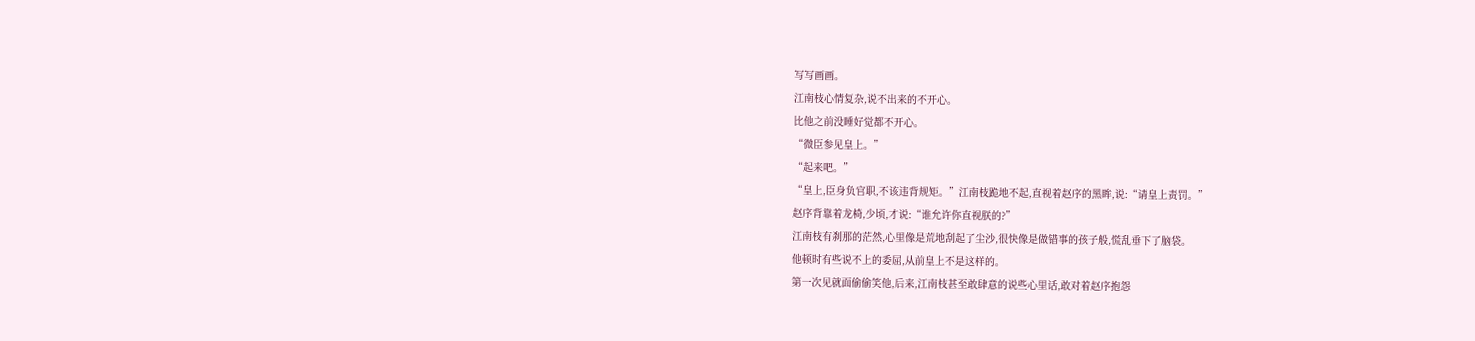写写画画。
江南枝心情复杂,说不出来的不开心。
比他之前没睡好觉都不开心。
“微臣参见皇上。”
“起来吧。”
“皇上,臣身负官职,不该违背规矩。”江南枝跪地不起,直视着赵序的黑眸,说:“请皇上责罚。”
赵序背靠着龙椅,少顷,才说:“谁允许你直视朕的?”
江南枝有刹那的茫然,心里像是荒地刮起了尘沙,很快像是做错事的孩子般,慌乱垂下了脑袋。
他顿时有些说不上的委屈,从前皇上不是这样的。
第一次见就面偷偷笑他,后来,江南枝甚至敢肆意的说些心里话,敢对着赵序抱怨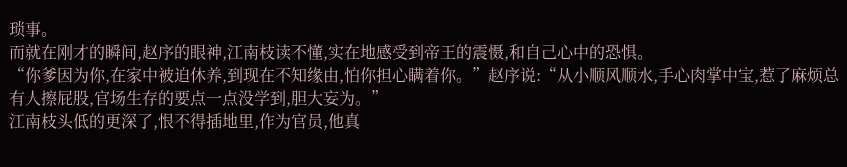琐事。
而就在刚才的瞬间,赵序的眼神,江南枝读不懂,实在地感受到帝王的震慑,和自己心中的恐惧。
“你爹因为你,在家中被迫休养,到现在不知缘由,怕你担心瞒着你。”赵序说:“从小顺风顺水,手心肉掌中宝,惹了麻烦总有人擦屁股,官场生存的要点一点没学到,胆大妄为。”
江南枝头低的更深了,恨不得插地里,作为官员,他真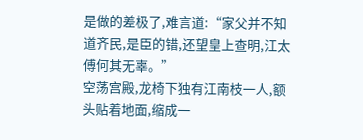是做的差极了,难言道:“家父并不知道齐民,是臣的错,还望皇上查明,江太傅何其无辜。”
空荡宫殿,龙椅下独有江南枝一人,额头贴着地面,缩成一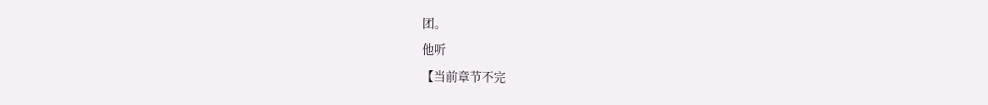团。
他听
【当前章节不完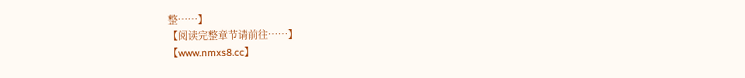整……】
【阅读完整章节请前往……】
【www.nmxs8.cc】